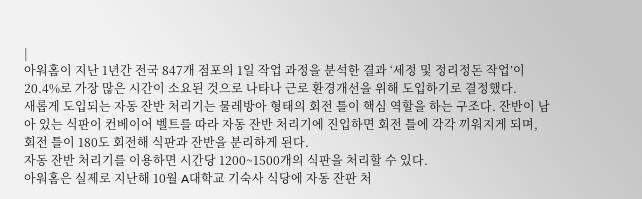|
아워홈이 지난 1년간 전국 847개 점포의 1일 작업 과정을 분석한 결과 ‘세정 및 정리정돈 작업’이 20.4%로 가장 많은 시간이 소요된 것으로 나타나 근로 환경개선을 위해 도입하기로 결정했다.
새롭게 도입되는 자동 잔반 처리기는 물레방아 형태의 회전 틀이 핵심 역할을 하는 구조다. 잔반이 남아 있는 식판이 컨베이어 벨트를 따라 자동 잔반 처리기에 진입하면 회전 틀에 각각 끼워지게 되며, 회전 틀이 180도 회전해 식판과 잔반을 분리하게 된다.
자동 잔반 처리기를 이용하면 시간당 1200~1500개의 식판을 처리할 수 있다.
아워홈은 실제로 지난해 10월 A대학교 기숙사 식당에 자동 잔판 처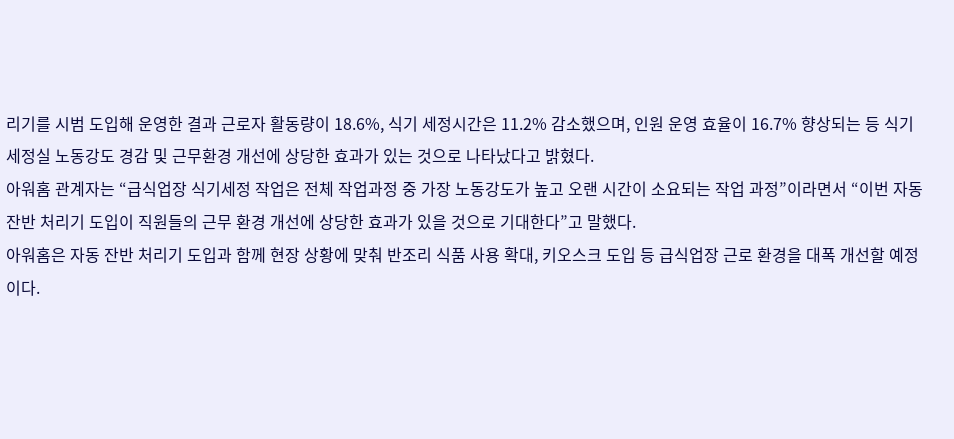리기를 시범 도입해 운영한 결과 근로자 활동량이 18.6%, 식기 세정시간은 11.2% 감소했으며, 인원 운영 효율이 16.7% 향상되는 등 식기세정실 노동강도 경감 및 근무환경 개선에 상당한 효과가 있는 것으로 나타났다고 밝혔다.
아워홈 관계자는 “급식업장 식기세정 작업은 전체 작업과정 중 가장 노동강도가 높고 오랜 시간이 소요되는 작업 과정”이라면서 “이번 자동 잔반 처리기 도입이 직원들의 근무 환경 개선에 상당한 효과가 있을 것으로 기대한다”고 말했다.
아워홈은 자동 잔반 처리기 도입과 함께 현장 상황에 맞춰 반조리 식품 사용 확대, 키오스크 도입 등 급식업장 근로 환경을 대폭 개선할 예정이다.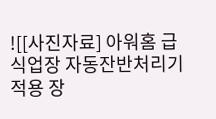![[사진자료] 아워홈 급식업장 자동잔반처리기 적용 장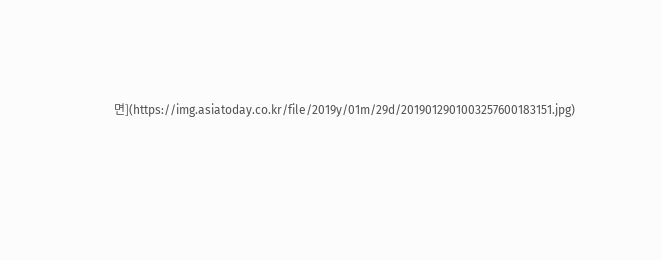면](https://img.asiatoday.co.kr/file/2019y/01m/29d/2019012901003257600183151.jpg)